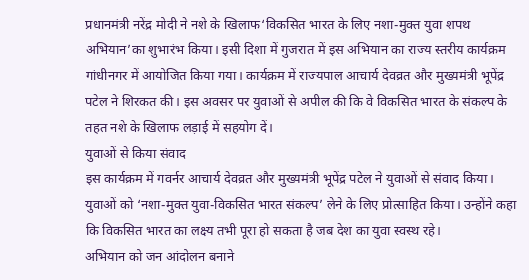प्रधानमंत्री नरेंद्र मोदी ने नशे के खिलाफ‘विकसित भारत के लिए नशा-मुक्त युवा शपथ अभियान’का शुभारंभ किया। इसी दिशा में गुजरात में इस अभियान का राज्य स्तरीय कार्यक्रम गांधीनगर में आयोजित किया गया। कार्यक्रम में राज्यपाल आचार्य देवव्रत और मुख्यमंत्री भूपेंद्र पटेल ने शिरकत की। इस अवसर पर युवाओं से अपील की कि वे विकसित भारत के संकल्प के तहत नशे के खिलाफ लड़ाई में सहयोग दें।
युवाओं से किया संवाद
इस कार्यक्रम में गवर्नर आचार्य देवव्रत और मुख्यमंत्री भूपेंद्र पटेल ने युवाओं से संवाद किया। युवाओं को ‘नशा-मुक्त युवा-विकसित भारत संकल्प’ लेने के लिए प्रोत्साहित किया। उन्होंने कहा कि विकसित भारत का लक्ष्य तभी पूरा हो सकता है जब देश का युवा स्वस्थ रहे।
अभियान को जन आंदोलन बनाने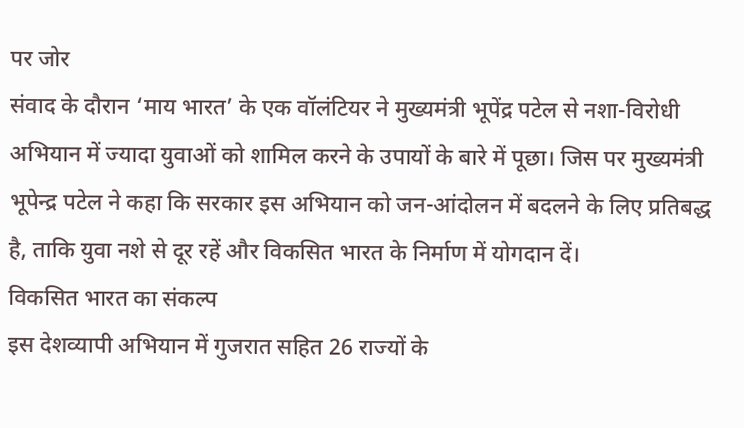पर जोर
संवाद के दौरान ‘माय भारत’ के एक वॉलंटियर ने मुख्यमंत्री भूपेंद्र पटेल से नशा-विरोधी अभियान में ज्यादा युवाओं को शामिल करने के उपायों के बारे में पूछा। जिस पर मुख्यमंत्री भूपेन्द्र पटेल ने कहा कि सरकार इस अभियान को जन-आंदोलन में बदलने के लिए प्रतिबद्ध है, ताकि युवा नशे से दूर रहें और विकसित भारत के निर्माण में योगदान दें।
विकसित भारत का संकल्प
इस देशव्यापी अभियान में गुजरात सहित 26 राज्यों के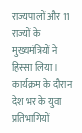राज्यपालों और 11 राज्यों के मुख्यमंत्रियों ने हिस्सा लिया। कार्यक्रम के दौरान देश भर के युवा प्रतिभागियों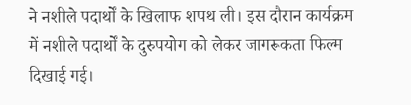ने नशीले पदार्थों के खिलाफ शपथ ली। इस दौरान कार्यक्रम में नशीले पदार्थों के दुरुपयोग को लेकर जागरूकता फिल्म दिखाई गई।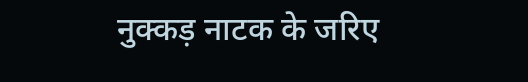नुक्कड़ नाटक के जरिए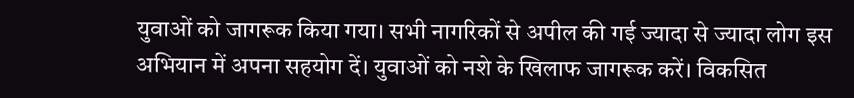युवाओं को जागरूक किया गया। सभी नागरिकों से अपील की गई ज्यादा से ज्यादा लोग इस अभियान में अपना सहयोग दें। युवाओं को नशे के खिलाफ जागरूक करें। विकसित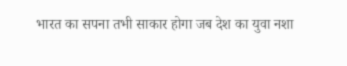भारत का सपना तभी साकार होगा जब देश का युवा नशा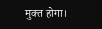मुक्त होगा।